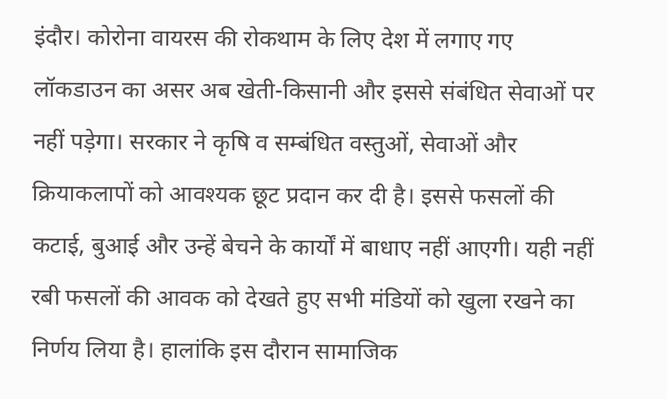इंदौर। कोरोना वायरस की रोकथाम के लिए देश में लगाए गए लॉकडाउन का असर अब खेती-किसानी और इससे संबंधित सेवाओं पर नहीं पड़ेगा। सरकार ने कृषि व सम्बंधित वस्तुओं, सेवाओं और क्रियाकलापों को आवश्यक छूट प्रदान कर दी है। इससे फसलों की कटाई, बुआई और उन्हें बेचने के कार्यों में बाधाए नहीं आएगी। यही नहीं रबी फसलों की आवक को देखते हुए सभी मंडियों को खुला रखने का निर्णय लिया है। हालांकि इस दौरान सामाजिक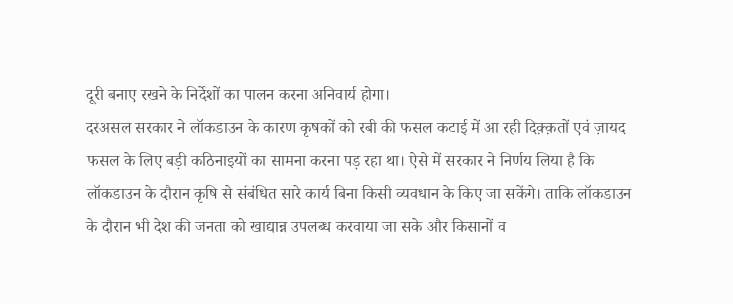दूरी बनाए रखने के निर्देशों का पालन करना अनिवार्य होगा।
दरअसल सरकार ने लॉकडाउन के कारण कृषकों को रबी की फसल कटाई में आ रही दिक़्क़तों एवं ज़ायद फसल के लिए बड़ी कठिनाइयों का सामना करना पड़ रहा था। ऐसे में सरकार ने निर्णय लिया है कि लॉकडाउन के दौरान कृषि से संबंधित सारे कार्य बिना किसी व्यवधान के किए जा सकेंगे। ताकि लॉकडाउन के दौरान भी देश की जनता को खाद्यान्न उपलब्ध करवाया जा सके और किसानों व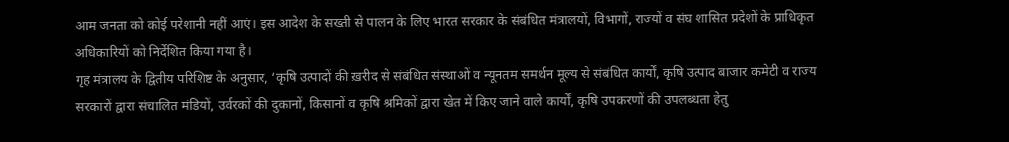आम जनता को कोई परेशानी नहीं आएं। इस आदेश के सख्ती से पालन के लिए भारत सरकार के संबंधित मंत्रालयों, विभागों, राज्यों व संघ शासित प्रदेशों के प्राधिकृत अधिकारियों को निर्देशित किया गया है।
गृह मंत्रालय के द्वितीय परिशिष्ट के अनुसार, ‘कृषि उत्पादों की ख़रीद से संबंधित संस्थाओं व न्यूनतम समर्थन मूल्य से संबंधित कार्यों, कृषि उत्पाद बाजार कमेटी व राज्य सरकारों द्वारा संचालित मंडियों, उर्वरकों की दुकानों, किसानों व कृषि श्रमिकों द्वारा खेत में किए जाने वाले कार्यों, कृषि उपकरणों की उपलब्धता हेतु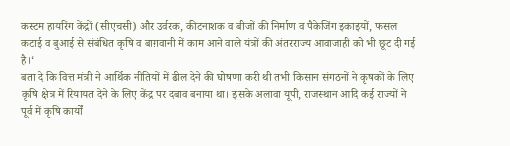कस्टम हायरिंग केंद्रों (सीएचसी) और उर्वरक, कीटनाशक व बीजों की निर्माण व पैकेजिंग इकाइयों, फसल कटाई व बुआई से संबंधित कृषि व बाग़वानी में काम आने वाले यंत्रों की अंतरराज्य आवाजाही को भी छूट दी गई है।‘
बता दे कि वित्त मंत्री ने आर्थिक नीतियों में ढील देने की घोषणा करी थी तभी किसान संगठनों ने कृषकों के लिए कृषि क्षेत्र में रियायत देने के लिए केंद्र पर दबाव बनाया था। इसके अलावा यूपी, राजस्थान आदि कई राज्यों ने पूर्व में कृषि कार्यों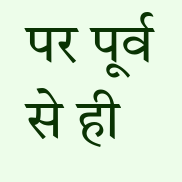पर पूर्व से ही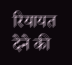रियायत देने की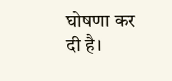घोषणा कर दी है।